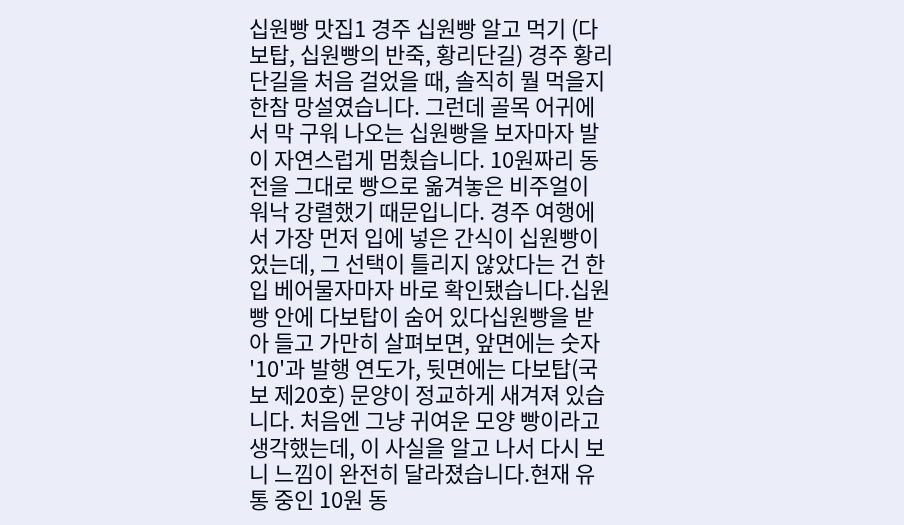십원빵 맛집1 경주 십원빵 알고 먹기 (다보탑, 십원빵의 반죽, 황리단길) 경주 황리단길을 처음 걸었을 때, 솔직히 뭘 먹을지 한참 망설였습니다. 그런데 골목 어귀에서 막 구워 나오는 십원빵을 보자마자 발이 자연스럽게 멈췄습니다. 10원짜리 동전을 그대로 빵으로 옮겨놓은 비주얼이 워낙 강렬했기 때문입니다. 경주 여행에서 가장 먼저 입에 넣은 간식이 십원빵이었는데, 그 선택이 틀리지 않았다는 건 한 입 베어물자마자 바로 확인됐습니다.십원빵 안에 다보탑이 숨어 있다십원빵을 받아 들고 가만히 살펴보면, 앞면에는 숫자 '10'과 발행 연도가, 뒷면에는 다보탑(국보 제20호) 문양이 정교하게 새겨져 있습니다. 처음엔 그냥 귀여운 모양 빵이라고 생각했는데, 이 사실을 알고 나서 다시 보니 느낌이 완전히 달라졌습니다.현재 유통 중인 10원 동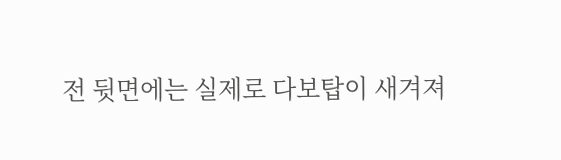전 뒷면에는 실제로 다보탑이 새겨져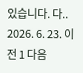있습니다. 다.. 2026. 6. 23. 이전 1 다음